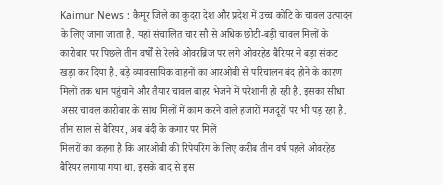Kaimur News : कैमूर जिले का कुदरा देश और प्रदेश में उच्च कोटि के चावल उत्पादन के लिए जाना जाता है. यहां संचालित चार सौ से अधिक छोटी-बड़ी चावल मिलों के कारोबार पर पिछले तीन वर्षों से रेलवे ओवरब्रिज पर लगे ओवरहेड बैरियर ने बड़ा संकट खड़ा कर दिया है. बड़े व्यावसायिक वाहनों का आरओबी से परिचालन बंद होने के कारण मिलों तक धान पहुंचाने और तैयार चावल बाहर भेजने में परेशानी हो रही है. इसका सीधा असर चावल कारोबार के साथ मिलों में काम करने वाले हजारों मजदूरों पर भी पड़ रहा है.
तीन साल से बैरियर, अब बंदी के कगार पर मिलें
मिलरों का कहना है कि आरओबी की रिपेयरिंग के लिए करीब तीन वर्ष पहले ओवरहेड बैरियर लगाया गया था. इसके बाद से इस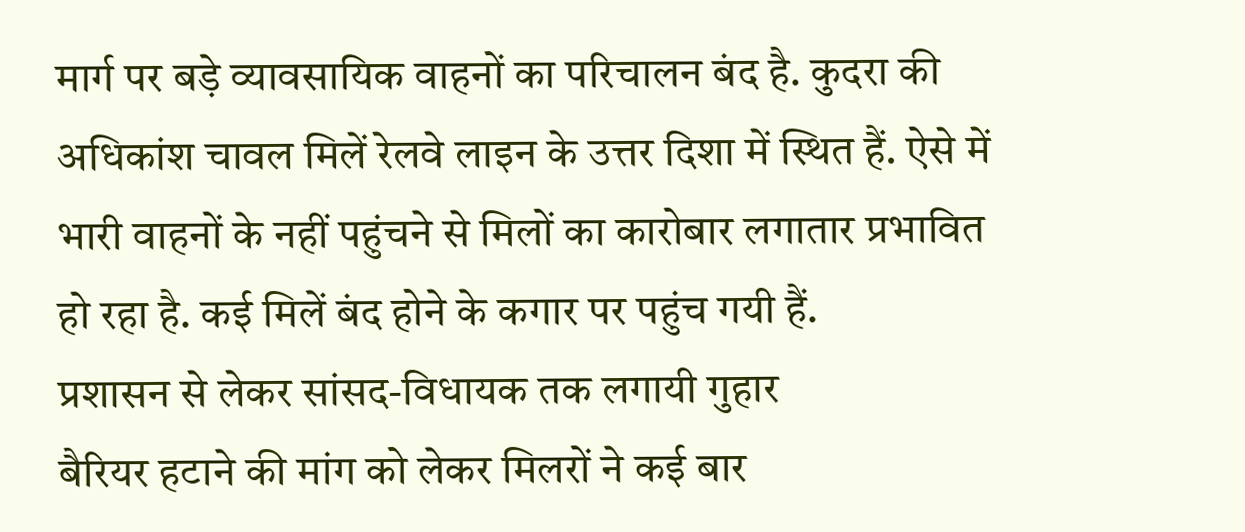मार्ग पर बड़े व्यावसायिक वाहनों का परिचालन बंद है. कुदरा की अधिकांश चावल मिलें रेलवे लाइन के उत्तर दिशा में स्थित हैं. ऐसे में भारी वाहनों के नहीं पहुंचने से मिलों का कारोबार लगातार प्रभावित हो रहा है. कई मिलें बंद होने के कगार पर पहुंच गयी हैं.
प्रशासन से लेकर सांसद-विधायक तक लगायी गुहार
बैरियर हटाने की मांग को लेकर मिलरों ने कई बार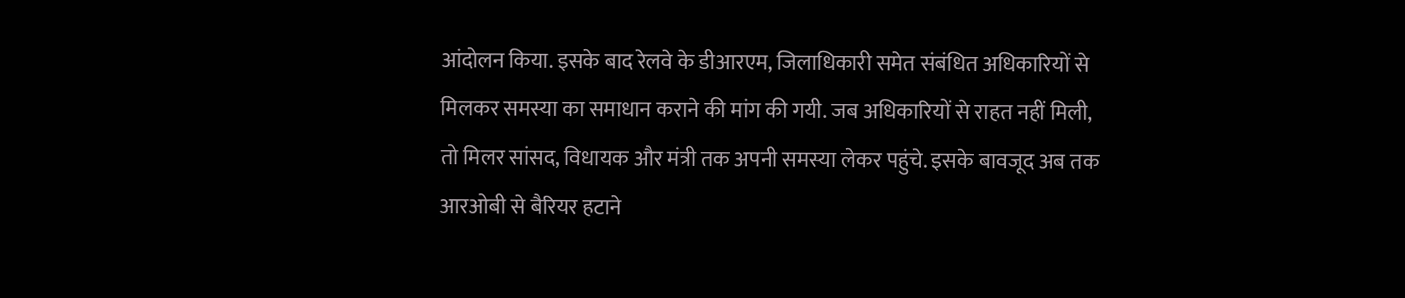आंदोलन किया. इसके बाद रेलवे के डीआरएम, जिलाधिकारी समेत संबंधित अधिकारियों से मिलकर समस्या का समाधान कराने की मांग की गयी. जब अधिकारियों से राहत नहीं मिली, तो मिलर सांसद, विधायक और मंत्री तक अपनी समस्या लेकर पहुंचे. इसके बावजूद अब तक आरओबी से बैरियर हटाने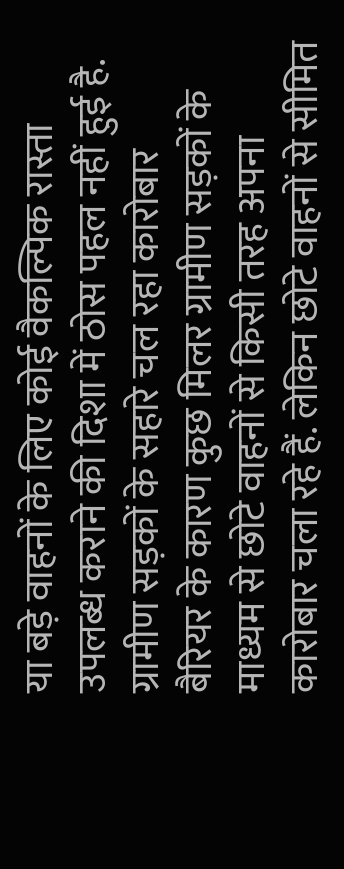या बड़े वाहनों के लिए कोई वैकल्पिक रास्ता उपलब्ध कराने की दिशा में ठोस पहल नहीं हुई है.
ग्रामीण सड़कों के सहारे चल रहा कारोबार
बैरियर के कारण कुछ मिलर ग्रामीण सड़कों के माध्यम से छोटे वाहनों से किसी तरह अपना कारोबार चला रहे हैं. लेकिन छोटे वाहनों से सीमित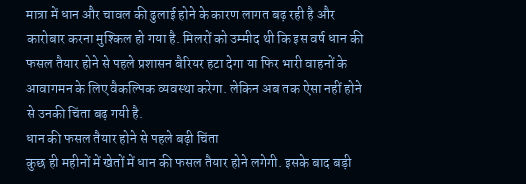मात्रा में धान और चावल की ढुलाई होने के कारण लागत बढ़ रही है और कारोबार करना मुश्किल हो गया है. मिलरों को उम्मीद थी कि इस वर्ष धान की फसल तैयार होने से पहले प्रशासन बैरियर हटा देगा या फिर भारी वाहनों के आवागमन के लिए वैकल्पिक व्यवस्था करेगा. लेकिन अब तक ऐसा नहीं होने से उनकी चिंता बढ़ गयी है.
धान की फसल तैयार होने से पहले बढ़ी चिंता
कुछ ही महीनों में खेतों में धान की फसल तैयार होने लगेगी. इसके बाद बड़ी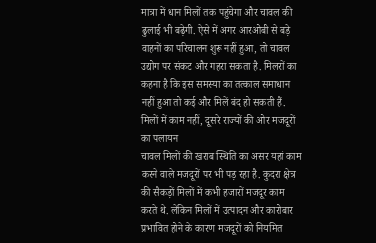मात्रा में धान मिलों तक पहुंचेगा और चावल की ढुलाई भी बढ़ेगी. ऐसे में अगर आरओबी से बड़े वाहनों का परिचालन शुरू नहीं हुआ, तो चावल उद्योग पर संकट और गहरा सकता है. मिलरों का कहना है कि इस समस्या का तत्काल समाधान नहीं हुआ तो कई और मिलें बंद हो सकती हैं.
मिलों में काम नहीं, दूसरे राज्यों की ओर मजदूरों का पलायन
चावल मिलों की खराब स्थिति का असर यहां काम करने वाले मजदूरों पर भी पड़ रहा है. कुदरा क्षेत्र की सैकड़ों मिलों में कभी हजारों मजदूर काम करते थे. लेकिन मिलों में उत्पादन और कारोबार प्रभावित होने के कारण मजदूरों को नियमित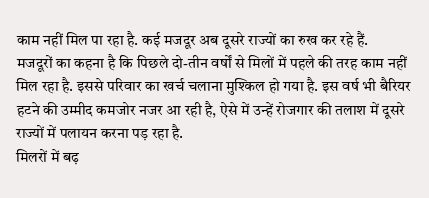काम नहीं मिल पा रहा है. कई मजदूर अब दूसरे राज्यों का रुख कर रहे हैं.
मजदूरों का कहना है कि पिछले दो-तीन वर्षों से मिलों में पहले की तरह काम नहीं मिल रहा है. इससे परिवार का खर्च चलाना मुश्किल हो गया है. इस वर्ष भी बैरियर हटने की उम्मीद कमजोर नजर आ रही है, ऐसे में उन्हें रोजगार की तलाश में दूसरे राज्यों में पलायन करना पड़ रहा है.
मिलरों में बढ़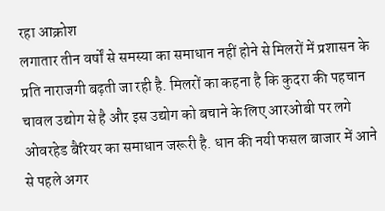रहा आक्रोश
लगातार तीन वर्षों से समस्या का समाधान नहीं होने से मिलरों में प्रशासन के प्रति नाराजगी बढ़ती जा रही है. मिलरों का कहना है कि कुदरा की पहचान चावल उद्योग से है और इस उद्योग को बचाने के लिए आरओबी पर लगे ओवरहेड बैरियर का समाधान जरूरी है. धान की नयी फसल बाजार में आने से पहले अगर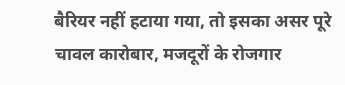बैरियर नहीं हटाया गया, तो इसका असर पूरे चावल कारोबार, मजदूरों के रोजगार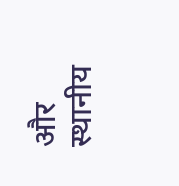और स्थानीय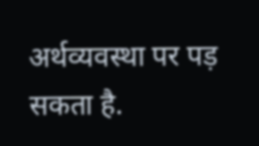अर्थव्यवस्था पर पड़ सकता है.